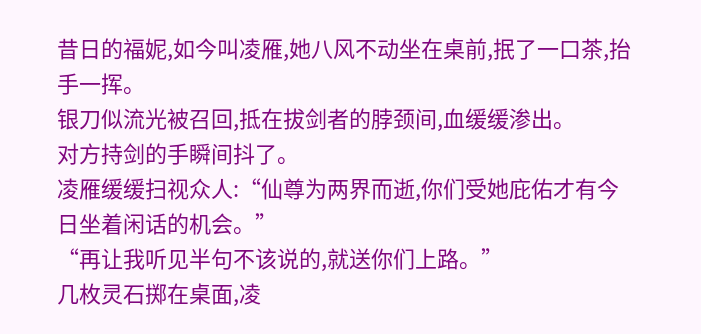昔日的福妮,如今叫凌雁,她八风不动坐在桌前,抿了一口茶,抬手一挥。
银刀似流光被召回,抵在拔剑者的脖颈间,血缓缓渗出。
对方持剑的手瞬间抖了。
凌雁缓缓扫视众人:“仙尊为两界而逝,你们受她庇佑才有今日坐着闲话的机会。”
“再让我听见半句不该说的,就送你们上路。”
几枚灵石掷在桌面,凌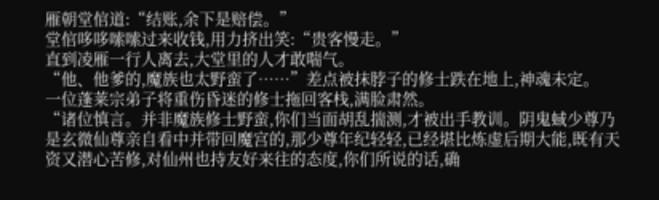雁朝堂倌道:“结账,余下是赔偿。”
堂倌哆哆嗦嗦过来收钱,用力挤出笑:“贵客慢走。”
直到凌雁一行人离去,大堂里的人才敢喘气。
“他、他爹的,魔族也太野蛮了……”差点被抹脖子的修士跌在地上,神魂未定。
一位蓬莱宗弟子将重伤昏迷的修士拖回客栈,满脸肃然。
“诸位慎言。并非魔族修士野蛮,你们当面胡乱揣测,才被出手教训。阴鬼蜮少尊乃是玄微仙尊亲自看中并带回魔宫的,那少尊年纪轻轻,已经堪比炼虚后期大能,既有天资又潜心苦修,对仙州也持友好来往的态度,你们所说的话,确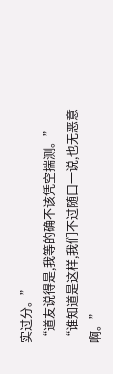实过分。”
“道友说得是,我等的确不该凭空揣测。”
“谁知道是这样,我们不过随口一说,也无恶意啊。”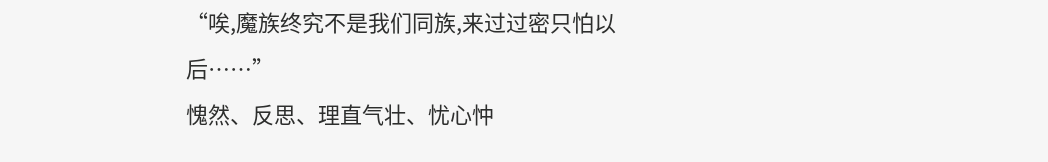“唉,魔族终究不是我们同族,来过过密只怕以后……”
愧然、反思、理直气壮、忧心忡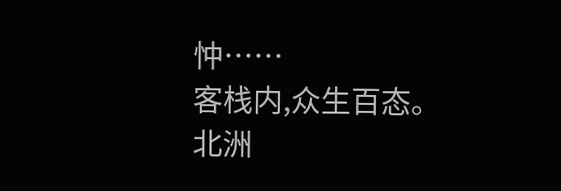忡……
客栈内,众生百态。
北洲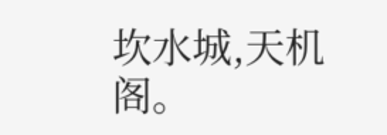坎水城,天机阁。